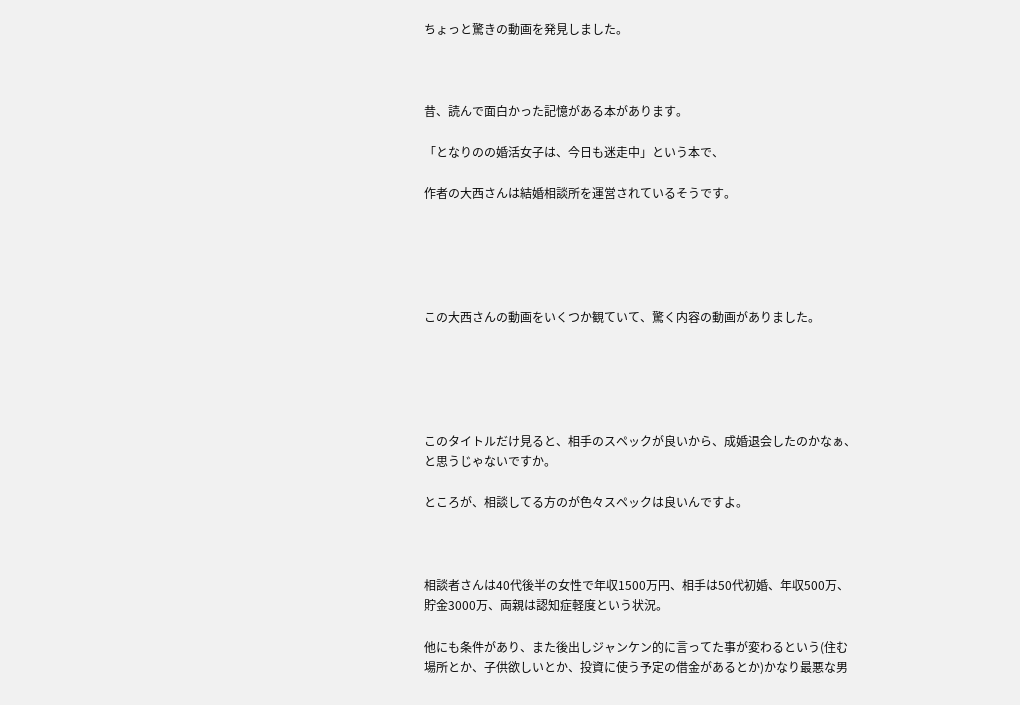ちょっと驚きの動画を発見しました。



昔、読んで面白かった記憶がある本があります。

「となりのの婚活女子は、今日も迷走中」という本で、

作者の大西さんは結婚相談所を運営されているそうです。





この大西さんの動画をいくつか観ていて、驚く内容の動画がありました。





このタイトルだけ見ると、相手のスペックが良いから、成婚退会したのかなぁ、と思うじゃないですか。

ところが、相談してる方のが色々スペックは良いんですよ。



相談者さんは40代後半の女性で年収1500万円、相手は50代初婚、年収500万、貯金3000万、両親は認知症軽度という状況。

他にも条件があり、また後出しジャンケン的に言ってた事が変わるという(住む場所とか、子供欲しいとか、投資に使う予定の借金があるとか)かなり最悪な男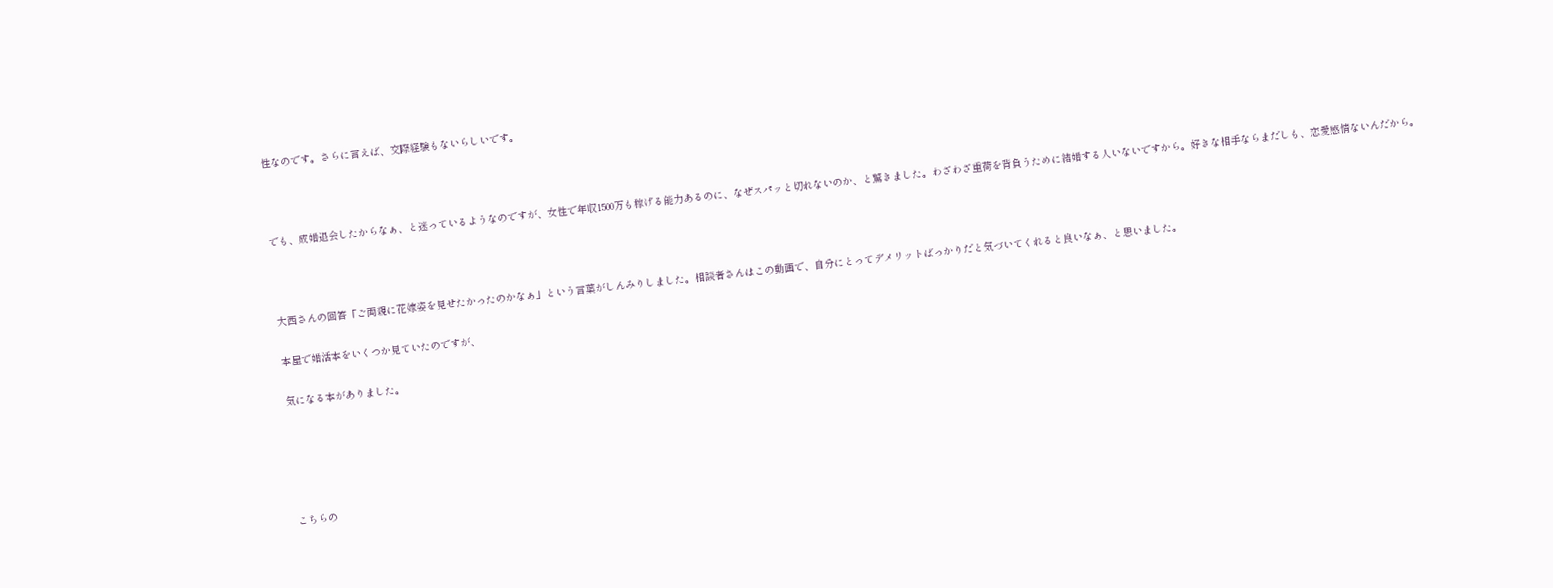性なのです。さらに言えば、交際経験もないらしいです。



でも、成婚退会したからなぁ、と迷っているようなのですが、女性で年収1500万も稼げる能力あるのに、なぜスパッと切れないのか、と驚きました。わざわざ重荷を背負うために結婚する人いないですから。好きな相手ならまだしも、恋愛感情ないんだから。



大西さんの回答「ご両親に花嫁姿を見せたかったのかなぁ」という言葉がしんみりしました。相談者さんはこの動画で、自分にとってデメリットばっかりだと気づいてくれると良いなぁ、と思いました。

本屋で婚活本をいくつか見ていたのですが、

気になる本がありました。





こちらの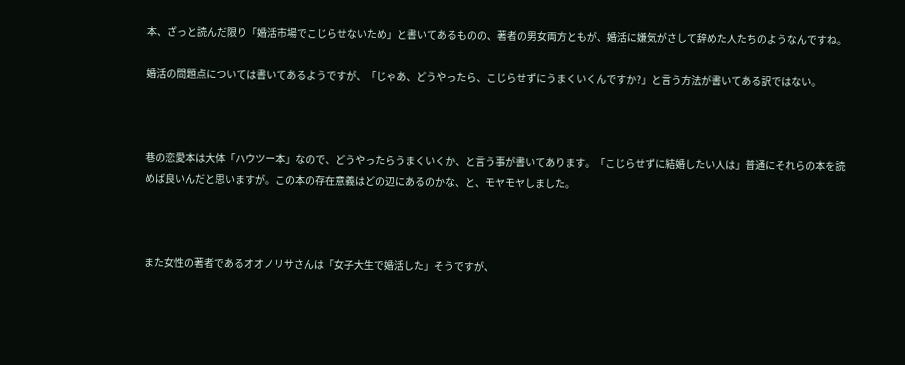本、ざっと読んだ限り「婚活市場でこじらせないため」と書いてあるものの、著者の男女両方ともが、婚活に嫌気がさして辞めた人たちのようなんですね。

婚活の問題点については書いてあるようですが、「じゃあ、どうやったら、こじらせずにうまくいくんですか?」と言う方法が書いてある訳ではない。



巷の恋愛本は大体「ハウツー本」なので、どうやったらうまくいくか、と言う事が書いてあります。「こじらせずに結婚したい人は」普通にそれらの本を読めば良いんだと思いますが。この本の存在意義はどの辺にあるのかな、と、モヤモヤしました。



また女性の著者であるオオノリサさんは「女子大生で婚活した」そうですが、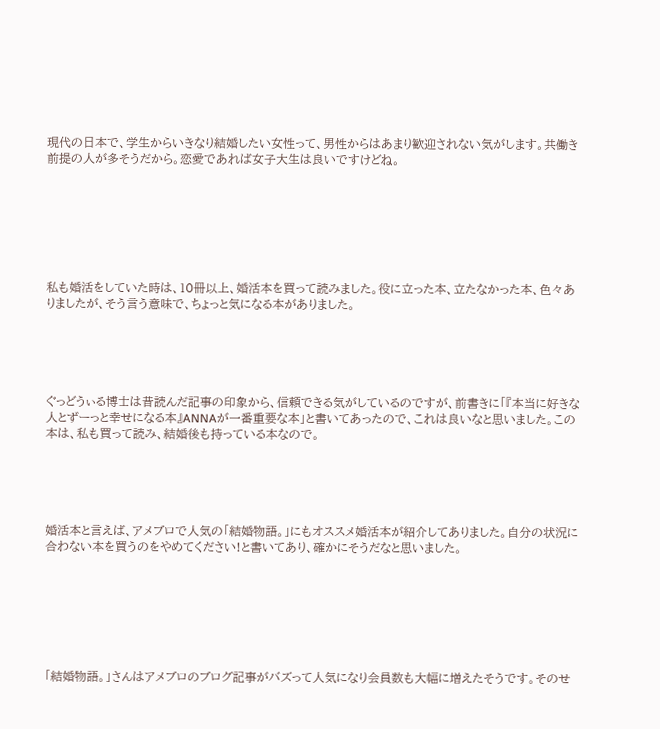現代の日本で、学生からいきなり結婚したい女性って、男性からはあまり歓迎されない気がします。共働き前提の人が多そうだから。恋愛であれば女子大生は良いですけどね。







私も婚活をしていた時は、10冊以上、婚活本を買って読みました。役に立った本、立たなかった本、色々ありましたが、そう言う意味で、ちょっと気になる本がありました。





ぐっどうぃる博士は昔読んだ記事の印象から、信頼できる気がしているのですが、前書きに「『本当に好きな人とずーっと幸せになる本』ANNAが一番重要な本」と書いてあったので、これは良いなと思いました。この本は、私も買って読み、結婚後も持っている本なので。





婚活本と言えば、アメブロで人気の「結婚物語。」にもオススメ婚活本が紹介してありました。自分の状況に合わない本を買うのをやめてください!と書いてあり、確かにそうだなと思いました。







「結婚物語。」さんはアメブロのブログ記事がバズって人気になり会員数も大幅に増えたそうです。そのせ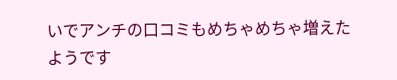いでアンチの口コミもめちゃめちゃ増えたようです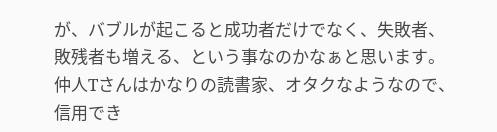が、バブルが起こると成功者だけでなく、失敗者、敗残者も増える、という事なのかなぁと思います。仲人Tさんはかなりの読書家、オタクなようなので、信用でき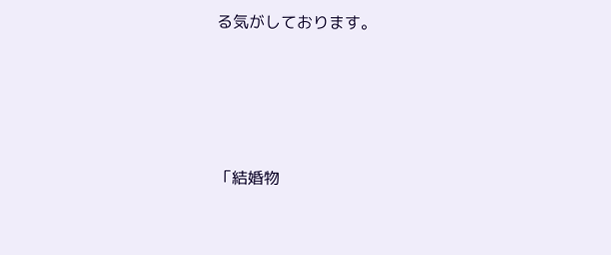る気がしております。





「結婚物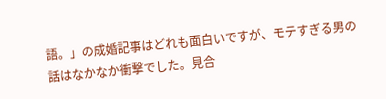語。」の成婚記事はどれも面白いですが、モテすぎる男の話はなかなか衝撃でした。見合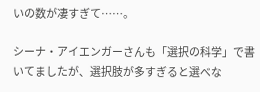いの数が凄すぎて……。

シーナ・アイエンガーさんも「選択の科学」で書いてましたが、選択肢が多すぎると選べな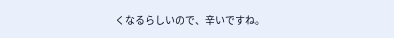くなるらしいので、辛いですね。